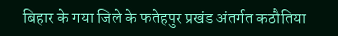बिहार के गया जिले के फतेहपुर प्रखंड अंतर्गत कठौतिया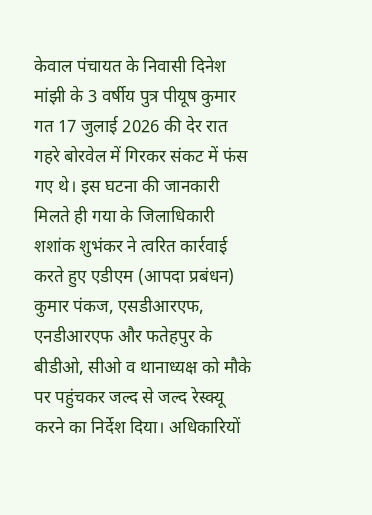केवाल पंचायत के निवासी दिनेश मांझी के 3 वर्षीय पुत्र पीयूष कुमार गत 17 जुलाई 2026 की देर रात गहरे बोरवेल में गिरकर संकट में फंस गए थे। इस घटना की जानकारी मिलते ही गया के जिलाधिकारी शशांक शुभंकर ने त्वरित कार्रवाई करते हुए एडीएम (आपदा प्रबंधन) कुमार पंकज, एसडीआरएफ, एनडीआरएफ और फतेहपुर के बीडीओ, सीओ व थानाध्यक्ष को मौके पर पहुंचकर जल्द से जल्द रेस्क्यू करने का निर्देश दिया। अधिकारियों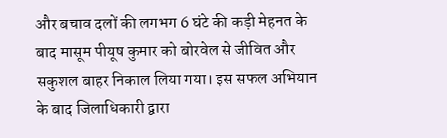और बचाव दलों की लगभग 6 घंटे की कड़ी मेहनत के बाद मासूम पीयूष कुमार को बोरवेल से जीवित और सकुशल बाहर निकाल लिया गया। इस सफल अभियान के बाद जिलाधिकारी द्वारा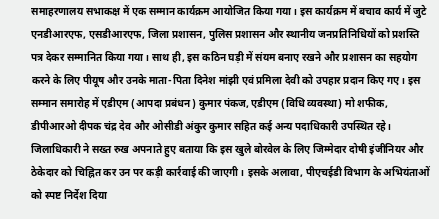समाहरणालय सभाकक्ष में एक सम्मान कार्यक्रम आयोजित किया गया। इस कार्यक्रम में बचाव कार्य में जुटे एनडीआरएफ, एसडीआरएफ, जिला प्रशासन, पुलिस प्रशासन और स्थानीय जनप्रतिनिधियों को प्रशस्ति पत्र देकर सम्मानित किया गया। साथ ही, इस कठिन घड़ी में संयम बनाए रखने और प्रशासन का सहयोग करने के लिए पीयूष और उनके माता-पिता दिनेश मांझी एवं प्रमिला देवी को उपहार प्रदान किए गए। इस सम्मान समारोह में एडीएम (आपदा प्रबंधन) कुमार पंकज, एडीएम (विधि व्यवस्था) मो शफीक, डीपीआरओ दीपक चंद्र देव और ओसीडी अंकुर कुमार सहित कई अन्य पदाधिकारी उपस्थित रहे। जिलाधिकारी ने सख्त रुख अपनाते हुए बताया कि इस खुले बोरवेल के लिए जिम्मेदार दोषी इंजीनियर और ठेकेदार को चिह्नित कर उन पर कड़ी कार्रवाई की जाएगी। इसके अलावा, पीएचईडी विभाग के अभियंताओं को स्पष्ट निर्देश दिया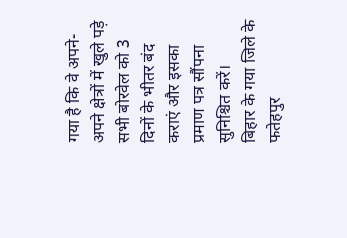गया है कि वे अपने-अपने क्षेत्रों में खुले पड़े सभी बोरवेल को 3 दिनों के भीतर बंद कराएं और इसका प्रमाण पत्र सौंपना सुनिश्चित करें।
बिहार के गया जिले के फतेहपुर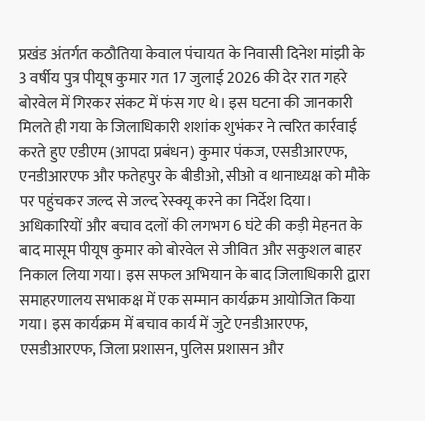प्रखंड अंतर्गत कठौतिया केवाल पंचायत के निवासी दिनेश मांझी के 3 वर्षीय पुत्र पीयूष कुमार गत 17 जुलाई 2026 की देर रात गहरे बोरवेल में गिरकर संकट में फंस गए थे। इस घटना की जानकारी मिलते ही गया के जिलाधिकारी शशांक शुभंकर ने त्वरित कार्रवाई करते हुए एडीएम (आपदा प्रबंधन) कुमार पंकज, एसडीआरएफ, एनडीआरएफ और फतेहपुर के बीडीओ, सीओ व थानाध्यक्ष को मौके पर पहुंचकर जल्द से जल्द रेस्क्यू करने का निर्देश दिया। अधिकारियों और बचाव दलों की लगभग 6 घंटे की कड़ी मेहनत के बाद मासूम पीयूष कुमार को बोरवेल से जीवित और सकुशल बाहर निकाल लिया गया। इस सफल अभियान के बाद जिलाधिकारी द्वारा समाहरणालय सभाकक्ष में एक सम्मान कार्यक्रम आयोजित किया गया। इस कार्यक्रम में बचाव कार्य में जुटे एनडीआरएफ, एसडीआरएफ, जिला प्रशासन, पुलिस प्रशासन और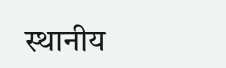स्थानीय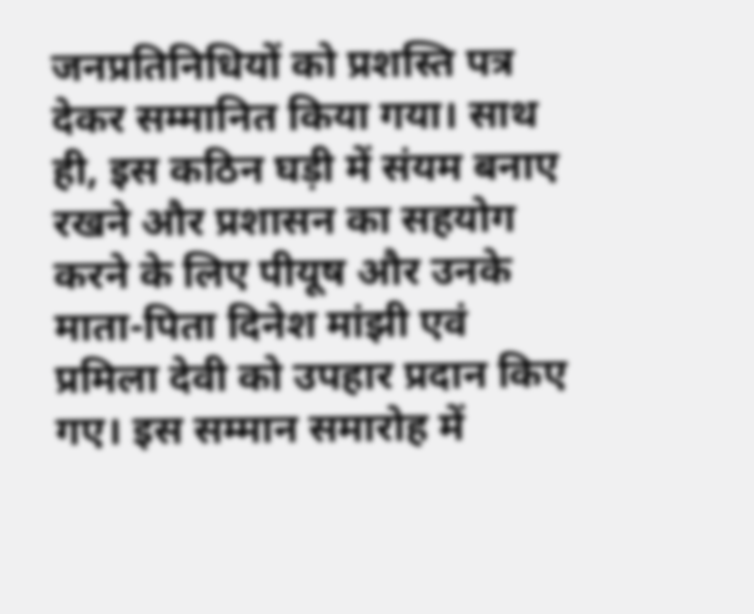जनप्रतिनिधियों को प्रशस्ति पत्र देकर सम्मानित किया गया। साथ ही, इस कठिन घड़ी में संयम बनाए रखने और प्रशासन का सहयोग करने के लिए पीयूष और उनके माता-पिता दिनेश मांझी एवं प्रमिला देवी को उपहार प्रदान किए गए। इस सम्मान समारोह में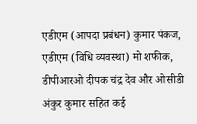एडीएम (आपदा प्रबंधन) कुमार पंकज, एडीएम (विधि व्यवस्था) मो शफीक, डीपीआरओ दीपक चंद्र देव और ओसीडी अंकुर कुमार सहित कई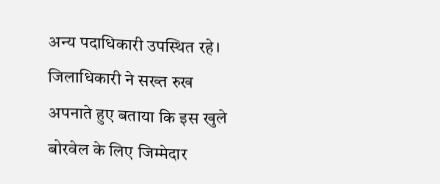अन्य पदाधिकारी उपस्थित रहे। जिलाधिकारी ने सख्त रुख अपनाते हुए बताया कि इस खुले बोरवेल के लिए जिम्मेदार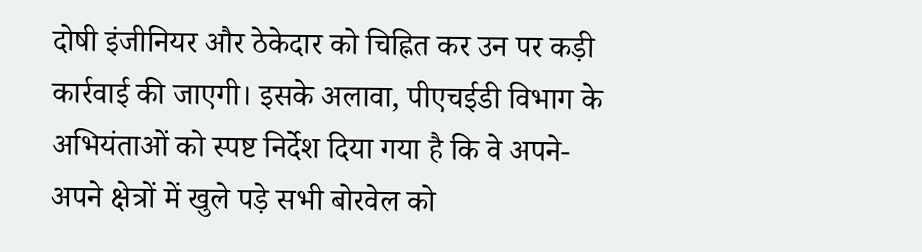दोषी इंजीनियर और ठेकेदार को चिह्नित कर उन पर कड़ी कार्रवाई की जाएगी। इसके अलावा, पीएचईडी विभाग के अभियंताओं को स्पष्ट निर्देश दिया गया है कि वे अपने-अपने क्षेत्रों में खुले पड़े सभी बोरवेल को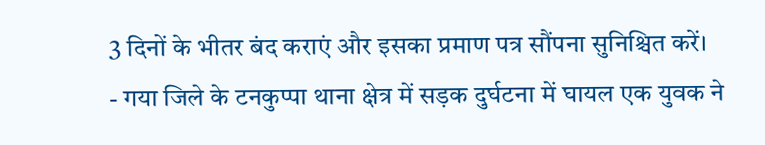3 दिनों के भीतर बंद कराएं और इसका प्रमाण पत्र सौंपना सुनिश्चित करें।
- गया जिले के टनकुप्पा थाना क्षेत्र में सड़क दुर्घटना में घायल एक युवक ने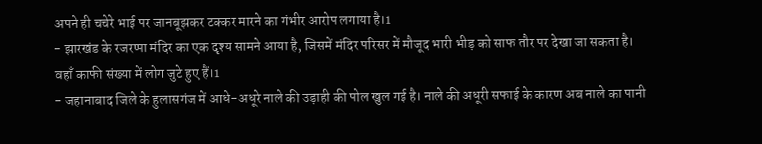अपने ही चचेरे भाई पर जानबूझकर टक्कर मारने का गंभीर आरोप लगाया है।1
- झारखंड के रजरप्पा मंदिर का एक दृश्य सामने आया है, जिसमें मंदिर परिसर में मौजूद भारी भीड़ को साफ तौर पर देखा जा सकता है। वहाँ काफी संख्या में लोग जुटे हुए हैं।1
- जहानाबाद जिले के हुलासगंज में आधे-अधूरे नाले की उड़ाही की पोल खुल गई है। नाले की अधूरी सफाई के कारण अब नाले का पानी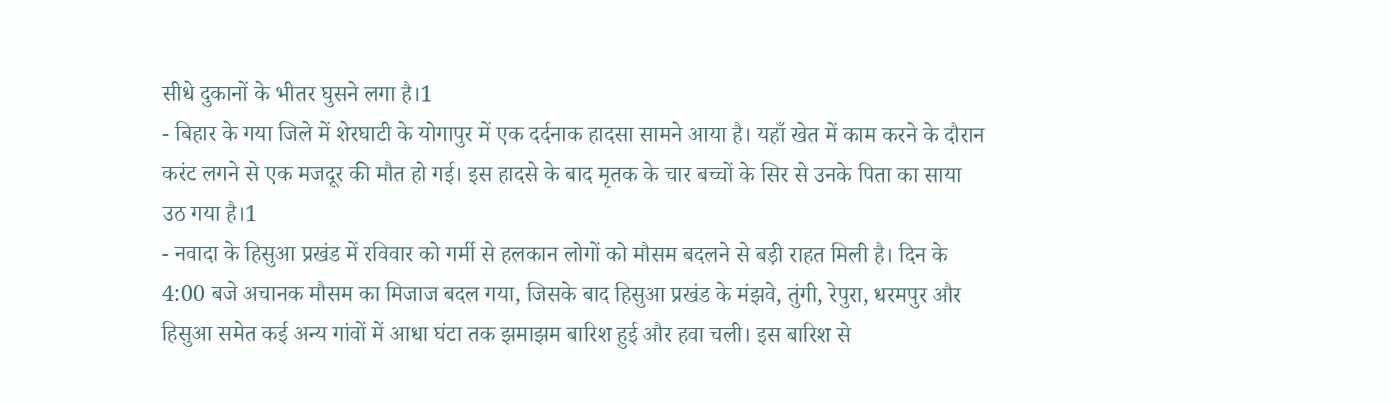सीधे दुकानों के भीतर घुसने लगा है।1
- बिहार के गया जिले में शेरघाटी के योगापुर में एक दर्दनाक हादसा सामने आया है। यहाँ खेत में काम करने के दौरान करंट लगने से एक मजदूर की मौत हो गई। इस हादसे के बाद मृतक के चार बच्चों के सिर से उनके पिता का साया उठ गया है।1
- नवादा के हिसुआ प्रखंड में रविवार को गर्मी से हलकान लोगों को मौसम बदलने से बड़ी राहत मिली है। दिन के 4:00 बजे अचानक मौसम का मिजाज बदल गया, जिसके बाद हिसुआ प्रखंड के मंझवे, तुंगी, रेपुरा, धरमपुर और हिसुआ समेत कई अन्य गांवों में आधा घंटा तक झमाझम बारिश हुई और हवा चली। इस बारिश से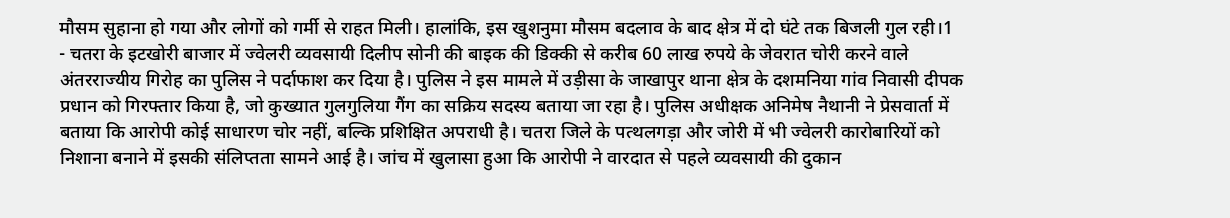मौसम सुहाना हो गया और लोगों को गर्मी से राहत मिली। हालांकि, इस खुशनुमा मौसम बदलाव के बाद क्षेत्र में दो घंटे तक बिजली गुल रही।1
- चतरा के इटखोरी बाजार में ज्वेलरी व्यवसायी दिलीप सोनी की बाइक की डिक्की से करीब 60 लाख रुपये के जेवरात चोरी करने वाले अंतरराज्यीय गिरोह का पुलिस ने पर्दाफाश कर दिया है। पुलिस ने इस मामले में उड़ीसा के जाखापुर थाना क्षेत्र के दशमनिया गांव निवासी दीपक प्रधान को गिरफ्तार किया है, जो कुख्यात गुलगुलिया गैंग का सक्रिय सदस्य बताया जा रहा है। पुलिस अधीक्षक अनिमेष नैथानी ने प्रेसवार्ता में बताया कि आरोपी कोई साधारण चोर नहीं, बल्कि प्रशिक्षित अपराधी है। चतरा जिले के पत्थलगड़ा और जोरी में भी ज्वेलरी कारोबारियों को निशाना बनाने में इसकी संलिप्तता सामने आई है। जांच में खुलासा हुआ कि आरोपी ने वारदात से पहले व्यवसायी की दुकान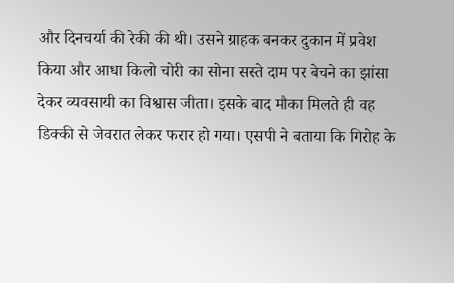और दिनचर्या की रेकी की थी। उसने ग्राहक बनकर दुकान में प्रवेश किया और आधा किलो चोरी का सोना सस्ते दाम पर बेचने का झांसा देकर व्यवसायी का विश्वास जीता। इसके बाद मौका मिलते ही वह डिक्की से जेवरात लेकर फरार हो गया। एसपी ने बताया कि गिरोह के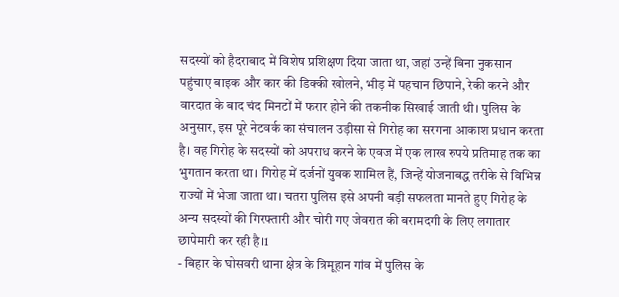सदस्यों को हैदराबाद में विशेष प्रशिक्षण दिया जाता था, जहां उन्हें बिना नुकसान पहुंचाए बाइक और कार की डिक्की खोलने, भीड़ में पहचान छिपाने, रेकी करने और वारदात के बाद चंद मिनटों में फरार होने की तकनीक सिखाई जाती थी। पुलिस के अनुसार, इस पूरे नेटवर्क का संचालन उड़ीसा से गिरोह का सरगना आकाश प्रधान करता है। वह गिरोह के सदस्यों को अपराध करने के एवज में एक लाख रुपये प्रतिमाह तक का भुगतान करता था। गिरोह में दर्जनों युवक शामिल हैं, जिन्हें योजनाबद्ध तरीके से विभिन्न राज्यों में भेजा जाता था। चतरा पुलिस इसे अपनी बड़ी सफलता मानते हुए गिरोह के अन्य सदस्यों की गिरफ्तारी और चोरी गए जेवरात की बरामदगी के लिए लगातार छापेमारी कर रही है।1
- बिहार के घोसवरी थाना क्षेत्र के त्रिमूहान गांव में पुलिस के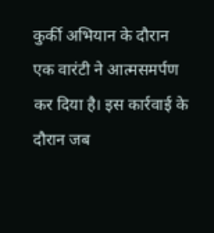कुर्की अभियान के दौरान एक वारंटी ने आत्मसमर्पण कर दिया है। इस कार्रवाई के दौरान जब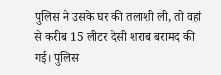पुलिस ने उसके घर की तलाशी ली, तो वहां से करीब 15 लीटर देसी शराब बरामद की गई। पुलिस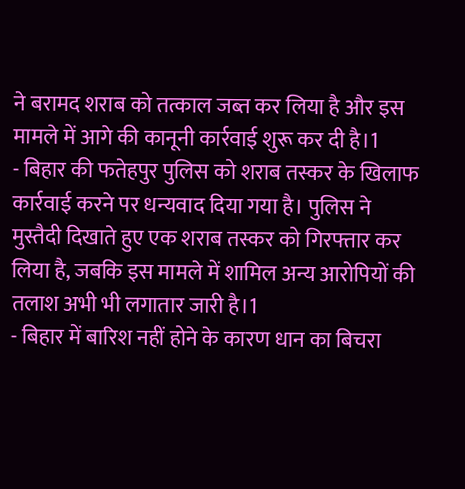ने बरामद शराब को तत्काल जब्त कर लिया है और इस मामले में आगे की कानूनी कार्रवाई शुरू कर दी है।1
- बिहार की फतेहपुर पुलिस को शराब तस्कर के खिलाफ कार्रवाई करने पर धन्यवाद दिया गया है। पुलिस ने मुस्तैदी दिखाते हुए एक शराब तस्कर को गिरफ्तार कर लिया है, जबकि इस मामले में शामिल अन्य आरोपियों की तलाश अभी भी लगातार जारी है।1
- बिहार में बारिश नहीं होने के कारण धान का बिचरा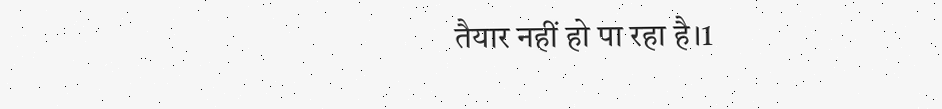तैयार नहीं हो पा रहा है।1